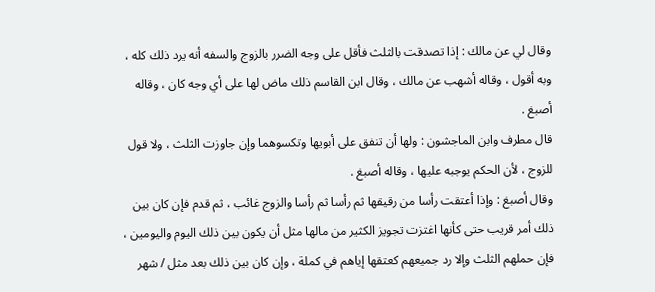وقال لي عن مالك : إذا تصدقت بالثلث فأقل على وجه الضرر بالزوج والسفه أنه يرد ذلك كله ، وبه أقول ، وقاله أشهب عن مالك ، وقال ابن القاسم ذلك ماض لها على أي وجه كان ، وقاله أصبغ .
قال مطرف وابن الماجشون : ولها أن تنفق على أبويها وتكسوهما وإن جاوزت الثلث ، ولا قول للزوج ، لأن الحكم يوجبه عليها ، وقاله أصبغ .
وقال أصبغ : وإذا أعتقت رأسا من رقيقها ثم رأسا ثم رأسا والزوج غائب ، ثم قدم فإن كان بين ذلك أمر قريب حتى كأنها اغتزت تجويز الكثير من مالها مثل أن يكون بين ذلك اليوم واليومين ، فإن حملهم الثلث وإلا رد جميعهم كعتقها إياهم في كملة ، وإن كان بين ذلك بعد مثل / شهر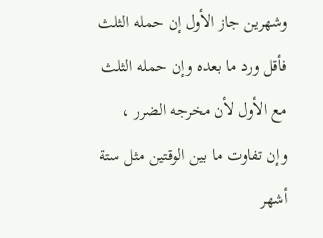وشهرين جاز الأول إن حمله الثلث فأقل ورد ما بعده وإن حمله الثلث مع الأول لأن مخرجه الضرر ، وإن تفاوت ما بين الوقتين مثل ستة أشهر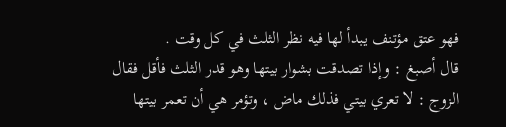فهو عتق مؤتنف يبدأ لها فيه نظر الثلث في كل وقت .
قال أصبغ : وإذا تصدقت بشوار بيتها وهو قدر الثلث فأقل فقال الزوج : لا تعري بيتي فذلك ماض ، وتؤمر هي أن تعمر بيتها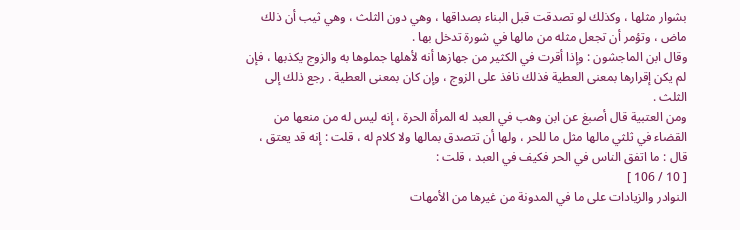بشوار مثلها ، وكذلك لو تصدقت قبل البناء بصداقها ، وهي دون الثلث ، وهي ثيب أن ذلك ماض ، وتؤمر أن تجعل مثله من مالها في شورة تدخل بها .
وقال ابن الماجشون : وإذا أقرت في الكثير من جهازها أنه لأهلها جملوها به والزوج يكذبها ، فإن لم يكن إقرارها بمعنى العطية فذلك نافذ على الزوج ، وإن كان بمعنى العطية . رجع ذلك إلى الثلث .
ومن العتبية قال أصبغ عن ابن وهب في العبد له المرأة الحرة ، إنه ليس له من منعها من القضاء في ثلثي مالها مثل ما للحر ، ولها أن تتصدق بمالها ولا كلام له ، قلت : إنه قد يعتق ، قال : ما اتفق الناس في الحر فكيف في العبد ، قلت :
[ 10 / 106 ]
النوادر والزيادات على ما في المدونة من غيرها من الأمهات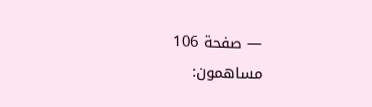— صفحة 106
مساهمون: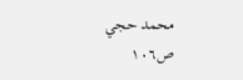محمد حجي
ص١٠٦